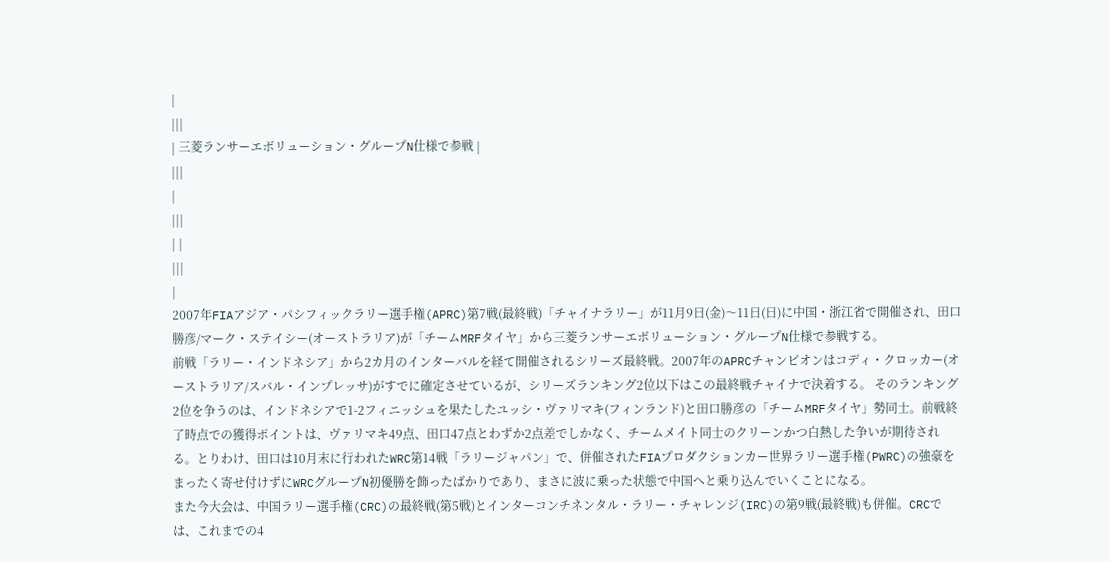|
|||
| 三菱ランサーエボリューション・グループN仕様で参戦 |
|||
|
|||
| |
|||
|
2007年FIAアジア・パシフィックラリー選手権(APRC)第7戦(最終戦)「チャイナラリー」が11月9日(金)〜11日(日)に中国・浙江省で開催され、田口勝彦/マーク・ステイシー(オーストラリア)が「チームMRFタイヤ」から三菱ランサーエボリューション・グループN仕様で参戦する。
前戦「ラリー・インドネシア」から2カ月のインターバルを経て開催されるシリーズ最終戦。2007年のAPRCチャンピオンはコディ・クロッカー(オーストラリア/スバル・インプレッサ)がすでに確定させているが、シリーズランキング2位以下はこの最終戦チャイナで決着する。 そのランキング2位を争うのは、インドネシアで1-2フィニッシュを果たしたユッシ・ヴァリマキ(フィンランド)と田口勝彦の「チームMRFタイヤ」勢同士。前戦終了時点での獲得ポイントは、ヴァリマキ49点、田口47点とわずか2点差でしかなく、チームメイト同士のクリーンかつ白熱した争いが期待される。とりわけ、田口は10月末に行われたWRC第14戦「ラリージャパン」で、併催されたFIAプロダクションカー世界ラリー選手権(PWRC)の強豪をまったく寄せ付けずにWRCグループN初優勝を飾ったばかりであり、まさに波に乗った状態で中国へと乗り込んでいくことになる。
また今大会は、中国ラリー選手権(CRC)の最終戦(第5戦)とインターコンチネンタル・ラリー・チャレンジ(IRC)の第9戦(最終戦)も併催。CRCでは、これまでの4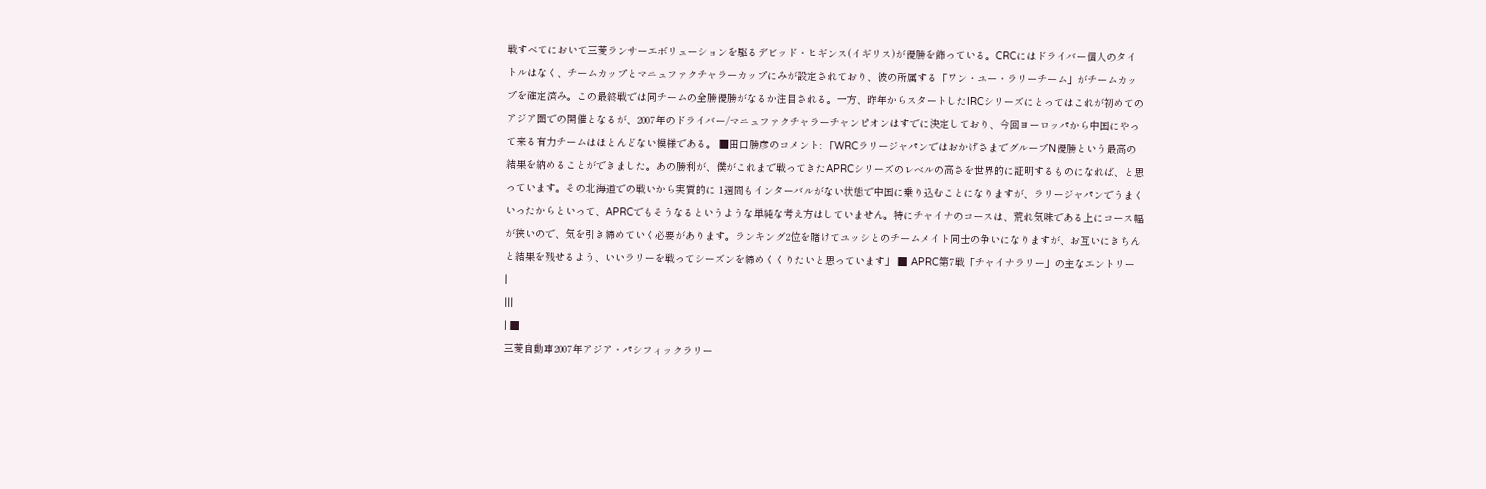戦すべてにおいて三菱ランサーエボリューションを駆るデビッド・ヒギンス(イギリス)が優勝を飾っている。CRCにはドライバー個人のタイトルはなく、チームカップとマニュファクチャラーカップにみが設定されており、彼の所属する「ワン・ユー・ラリーチーム」がチームカップを確定済み。この最終戦では同チームの全勝優勝がなるか注目される。一方、昨年からスタートしたIRCシリーズにとってはこれが初めてのアジア圏での開催となるが、2007年のドライバー/マニュファクチャラーチャンピオンはすでに決定しており、今回ヨーロッパから中国にやって来る有力チームはほとんどない模様である。 ■田口勝彦のコメント: 「WRCラリージャパンではおかげさまでグループN優勝という最高の結果を納めることができました。あの勝利が、僕がこれまで戦ってきたAPRCシリーズのレベルの高さを世界的に証明するものになれば、と思っています。その北海道での戦いから実質的に 1週間もインターバルがない状態で中国に乗り込むことになりますが、ラリージャパンでうまくいったからといって、APRCでもそうなるというような単純な考え方はしていません。特にチャイナのコースは、荒れ気味である上にコース幅が狭いので、気を引き締めていく必要があります。ランキング2位を賭けてユッシとのチームメイト同士の争いになりますが、お互いにきちんと結果を残せるよう、いいラリーを戦ってシーズンを締めくくりたいと思っています」 ■ APRC第7戦「チャイナラリー」の主なエントリー
|
|||
| ■
三菱自動車2007年アジア・パシフィックラリー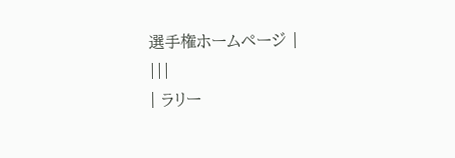選手権ホームページ |
|||
| ラリー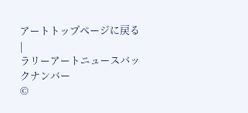アートトップページに戻る
|
ラリーアートニュースバックナンバー
©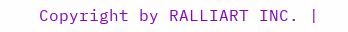Copyright by RALLIART INC. |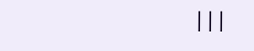|||